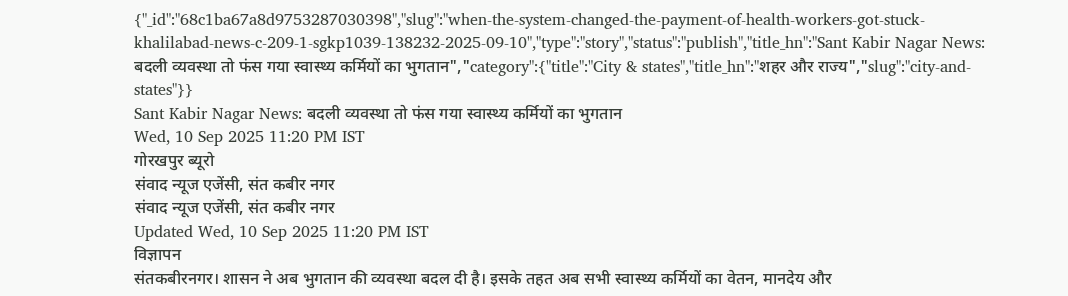{"_id":"68c1ba67a8d9753287030398","slug":"when-the-system-changed-the-payment-of-health-workers-got-stuck-khalilabad-news-c-209-1-sgkp1039-138232-2025-09-10","type":"story","status":"publish","title_hn":"Sant Kabir Nagar News: बदली व्यवस्था तो फंस गया स्वास्थ्य कर्मियों का भुगतान","category":{"title":"City & states","title_hn":"शहर और राज्य","slug":"city-and-states"}}
Sant Kabir Nagar News: बदली व्यवस्था तो फंस गया स्वास्थ्य कर्मियों का भुगतान
Wed, 10 Sep 2025 11:20 PM IST
गोरखपुर ब्यूरो
संवाद न्यूज एजेंसी, संत कबीर नगर
संवाद न्यूज एजेंसी, संत कबीर नगर
Updated Wed, 10 Sep 2025 11:20 PM IST
विज्ञापन
संतकबीरनगर। शासन ने अब भुगतान की व्यवस्था बदल दी है। इसके तहत अब सभी स्वास्थ्य कर्मियों का वेतन, मानदेय और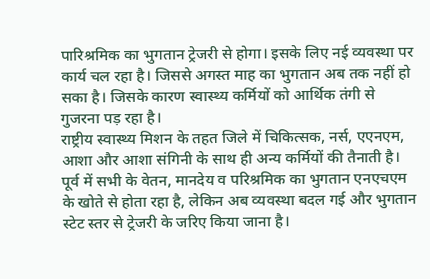पारिश्रमिक का भुगतान ट्रेजरी से होगा। इसके लिए नई व्यवस्था पर कार्य चल रहा है। जिससे अगस्त माह का भुगतान अब तक नहीं हो सका है। जिसके कारण स्वास्थ्य कर्मियों को आर्थिक तंगी से गुजरना पड़ रहा है।
राष्ट्रीय स्वास्थ्य मिशन के तहत जिले में चिकित्सक, नर्स, एएनएम, आशा और आशा संगिनी के साथ ही अन्य कर्मियों की तैनाती है। पूर्व में सभी के वेतन, मानदेय व परिश्रमिक का भुगतान एनएचएम के खोते से होता रहा है, लेकिन अब व्यवस्था बदल गई और भुगतान स्टेट स्तर से ट्रेजरी के जरिए किया जाना है।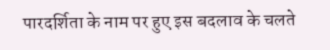पारदर्शिता के नाम पर हुए इस बदलाव के चलते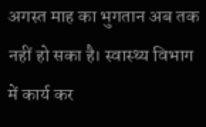अगस्त माह का भुगतान अब तक नहीं हो सका है। स्वास्थ्य विभाग में कार्य कर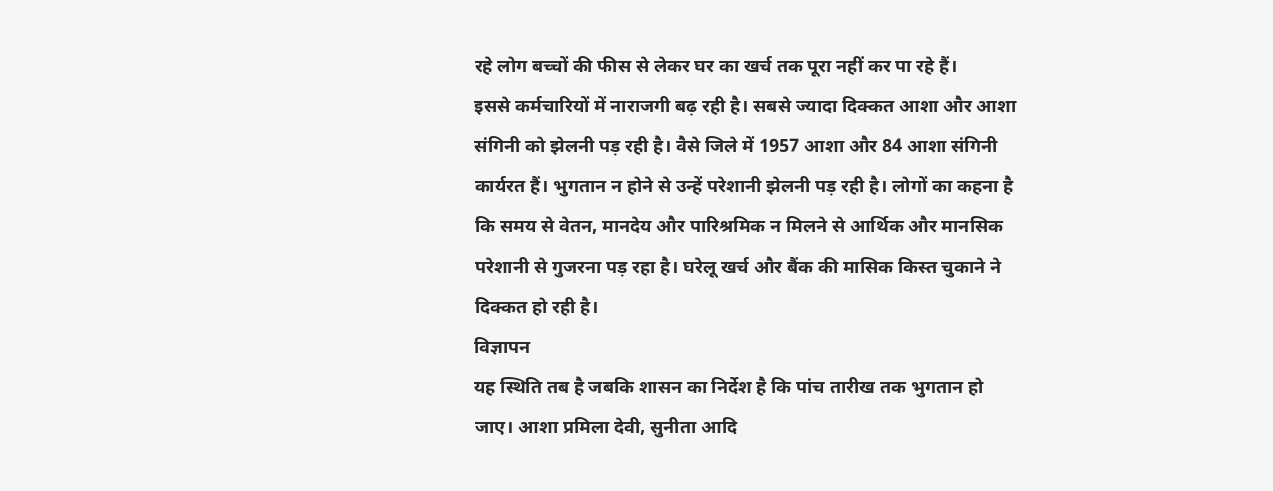रहे लोग बच्चों की फीस से लेकर घर का खर्च तक पूरा नहीं कर पा रहे हैं।
इससे कर्मचारियों में नाराजगी बढ़ रही है। सबसे ज्यादा दिक्कत आशा और आशा संगिनी को झेलनी पड़ रही है। वैसे जिले में 1957 आशा और 84 आशा संगिनी कार्यरत हैं। भुगतान न होने से उन्हें परेशानी झेलनी पड़ रही है। लोगों का कहना है कि समय से वेतन, मानदेय और पारिश्रमिक न मिलने से आर्थिक और मानसिक परेशानी से गुजरना पड़ रहा है। घरेलू खर्च और बैंक की मासिक किस्त चुकाने ने दिक्कत हो रही है।
विज्ञापन
यह स्थिति तब है जबकि शासन का निर्देश है कि पांच तारीख तक भुगतान हो जाए। आशा प्रमिला देवी, सुनीता आदि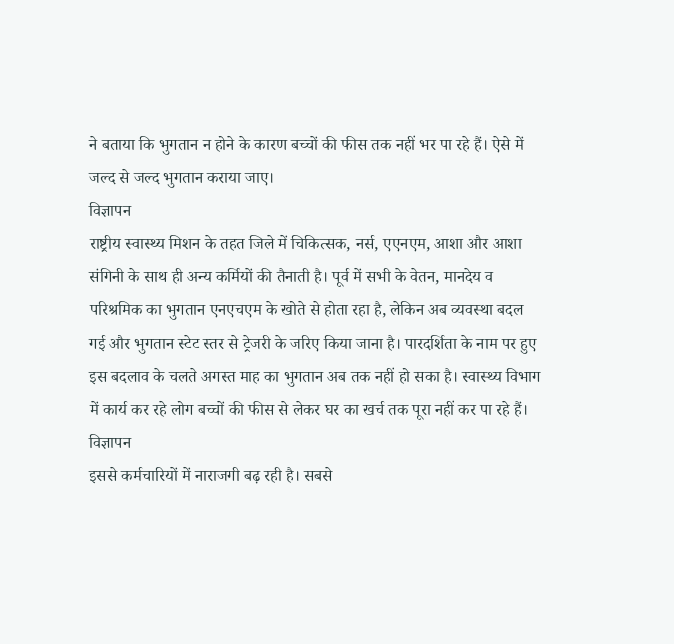ने बताया कि भुगतान न होने के कारण बच्चों की फीस तक नहीं भर पा रहे हैं। ऐसे में जल्द से जल्द भुगतान कराया जाए।
विज्ञापन
राष्ट्रीय स्वास्थ्य मिशन के तहत जिले में चिकित्सक, नर्स, एएनएम, आशा और आशा संगिनी के साथ ही अन्य कर्मियों की तैनाती है। पूर्व में सभी के वेतन, मानदेय व परिश्रमिक का भुगतान एनएचएम के खोते से होता रहा है, लेकिन अब व्यवस्था बदल गई और भुगतान स्टेट स्तर से ट्रेजरी के जरिए किया जाना है। पारदर्शिता के नाम पर हुए इस बदलाव के चलते अगस्त माह का भुगतान अब तक नहीं हो सका है। स्वास्थ्य विभाग में कार्य कर रहे लोग बच्चों की फीस से लेकर घर का खर्च तक पूरा नहीं कर पा रहे हैं।
विज्ञापन
इससे कर्मचारियों में नाराजगी बढ़ रही है। सबसे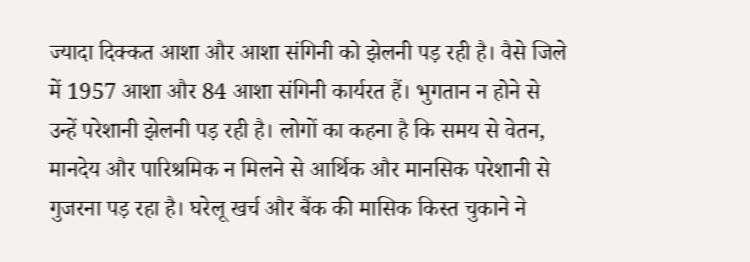ज्यादा दिक्कत आशा और आशा संगिनी को झेलनी पड़ रही है। वैसे जिले में 1957 आशा और 84 आशा संगिनी कार्यरत हैं। भुगतान न होने से उन्हें परेशानी झेलनी पड़ रही है। लोगों का कहना है कि समय से वेतन, मानदेय और पारिश्रमिक न मिलने से आर्थिक और मानसिक परेशानी से गुजरना पड़ रहा है। घरेलू खर्च और बैंक की मासिक किस्त चुकाने ने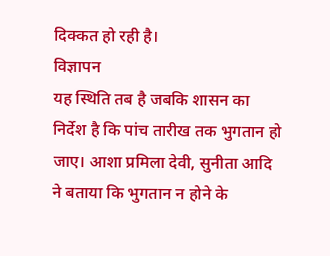दिक्कत हो रही है।
विज्ञापन
यह स्थिति तब है जबकि शासन का निर्देश है कि पांच तारीख तक भुगतान हो जाए। आशा प्रमिला देवी, सुनीता आदि ने बताया कि भुगतान न होने के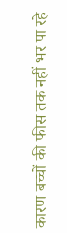कारण बच्चों की फीस तक नहीं भर पा रहे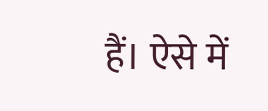हैं। ऐसे में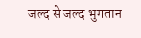जल्द से जल्द भुगतान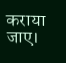कराया जाए।